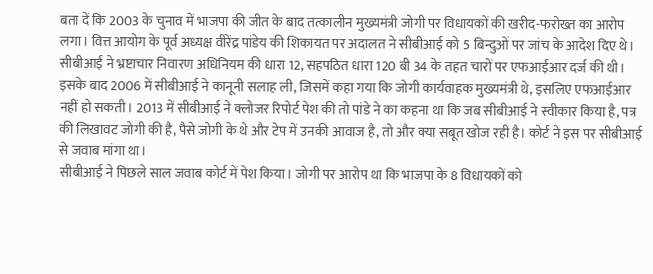बता दें कि 2003 के चुनाव में भाजपा की जीत के बाद तत्कालीन मुख्यमंत्री जोगी पर विधायकों की खरीद-फरोख्त का आरोप लगा। वित्त आयोग के पूर्व अध्यक्ष वीरेंद्र पांडेय की शिकायत पर अदालत ने सीबीआई को 5 बिन्दुओं पर जांच के आदेश दिए थे। सीबीआई ने भ्रष्टाचार निवारण अधिनियम की धारा 12, सहपठित धारा 120 बी 34 के तहत चारों पर एफआईआर दर्ज की थी।
इसके बाद 2006 में सीबीआई ने कानूनी सलाह ली, जिसमें कहा गया कि जोगी कार्यवाहक मुख्यमंत्री थे, इसलिए एफआईआर नहीं हो सकती। 2013 में सीबीआई ने क्लोजर रिपोर्ट पेश की तो पांडे ने का कहना था कि जब सीबीआई ने स्वीकार किया है, पत्र की लिखावट जोगी की है, पैसे जोगी के थे और टेप में उनकी आवाज है, तो और क्या सबूत खोज रही है। कोर्ट ने इस पर सीबीआई से जवाब मांगा था।
सीबीआई ने पिछले साल जवाब कोर्ट में पेश किया। जोगी पर आरोप था कि भाजपा के 8 विधायकों को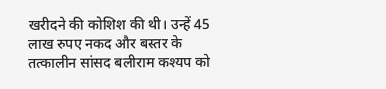खरीदने की कोशिश की थी। उन्हें 45 लाख रुपए नकद और बस्तर के तत्कालीन सांसद बलीराम कश्यप को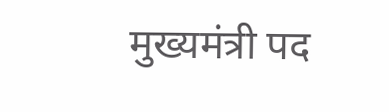मुख्यमंत्री पद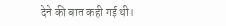देने की बात कही गई थी।